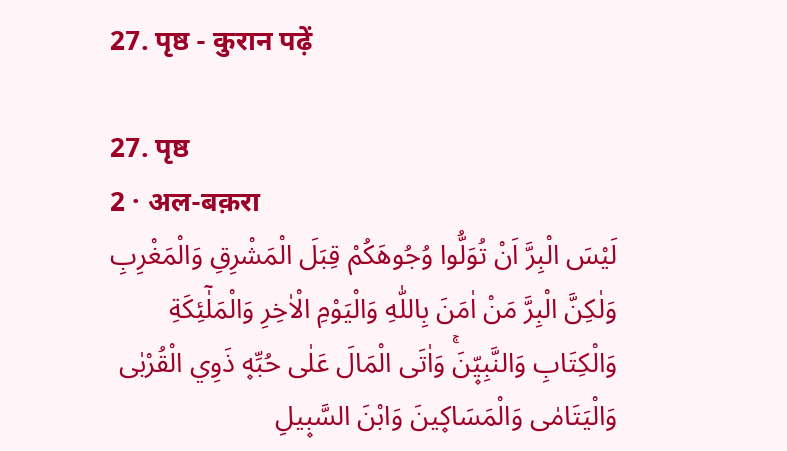27. पृष्ठ - कुरान पढ़ें

27. पृष्ठ
2 · अल-बक़रा
لَيْسَ الْبِرَّ اَنْ تُوَلُّوا وُجُوهَكُمْ قِبَلَ الْمَشْرِقِ وَالْمَغْرِبِ وَلٰكِنَّ الْبِرَّ مَنْ اٰمَنَ بِاللّٰهِ وَالْيَوْمِ الْاٰخِرِ وَالْمَلٰٓئِكَةِ وَالْكِتَابِ وَالنَّبِيّ۪نَۚ وَاٰتَى الْمَالَ عَلٰى حُبِّه۪ ذَوِي الْقُرْبٰى وَالْيَتَامٰى وَالْمَسَاك۪ينَ وَابْنَ السَّب۪يلِ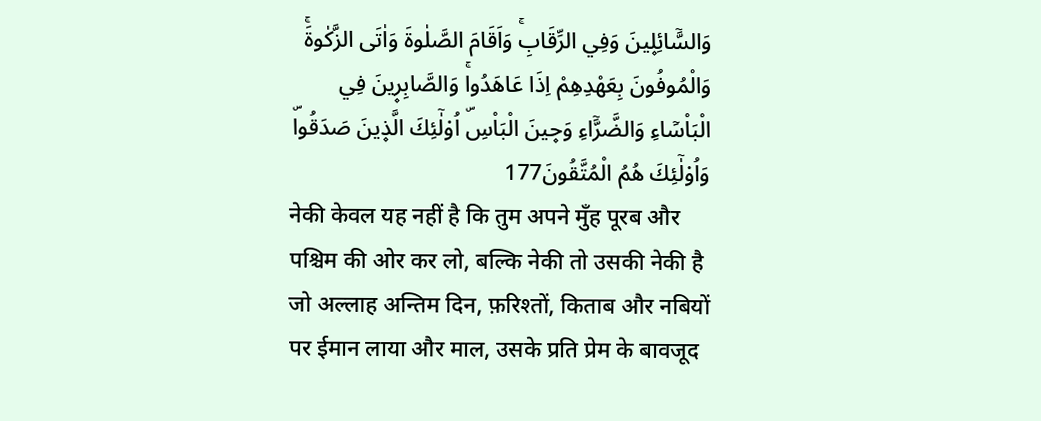وَالسَّٓائِل۪ينَ وَفِي الرِّقَابِۚ وَاَقَامَ الصَّلٰوةَ وَاٰتَى الزَّكٰوةَۚ وَالْمُوفُونَ بِعَهْدِهِمْ اِذَا عَاهَدُواۚ وَالصَّابِر۪ينَ فِي الْبَاْسَٓاءِ وَالضَّرَّٓاءِ وَح۪ينَ الْبَاْسِۜ اُو۬لٰٓئِكَ الَّذ۪ينَ صَدَقُواۜ وَاُو۬لٰٓئِكَ هُمُ الْمُتَّقُونَ177
नेकी केवल यह नहीं है कि तुम अपने मुँह पूरब और पश्चिम की ओर कर लो, बल्कि नेकी तो उसकी नेकी है जो अल्लाह अन्तिम दिन, फ़रिश्तों, किताब और नबियों पर ईमान लाया और माल, उसके प्रति प्रेम के बावजूद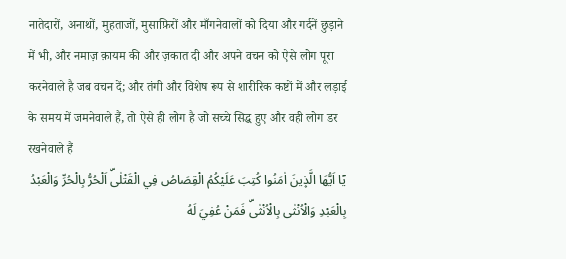नातेदारों, अनाथों, मुहताजों, मुसाफ़िरों और माँगनेवालों को दिया और गर्दनें छुड़ाने में भी, और नमाज़ क़ायम की और ज़कात दी और अपने वचन को ऐसे लोग पूरा करनेवाले है जब वचन दें; और तंगी और विशेष रूप से शारीरिक कष्टों में और लड़ाई के समय में जमनेवाले हैं, तो ऐसे ही लोग है जो सच्चे सिद्ध हुए और वही लोग डर रखनेवाले हैं
يَٓا اَيُّهَا الَّذ۪ينَ اٰمَنُوا كُتِبَ عَلَيْكُمُ الْقِصَاصُ فِي الْقَتْلٰىۜ اَلْحُرُّ بِالْحُرِّ وَالْعَبْدُ بِالْعَبْدِ وَالْاُنْثٰى بِالْاُنْثٰىۜ فَمَنْ عُفِيَ لَهُ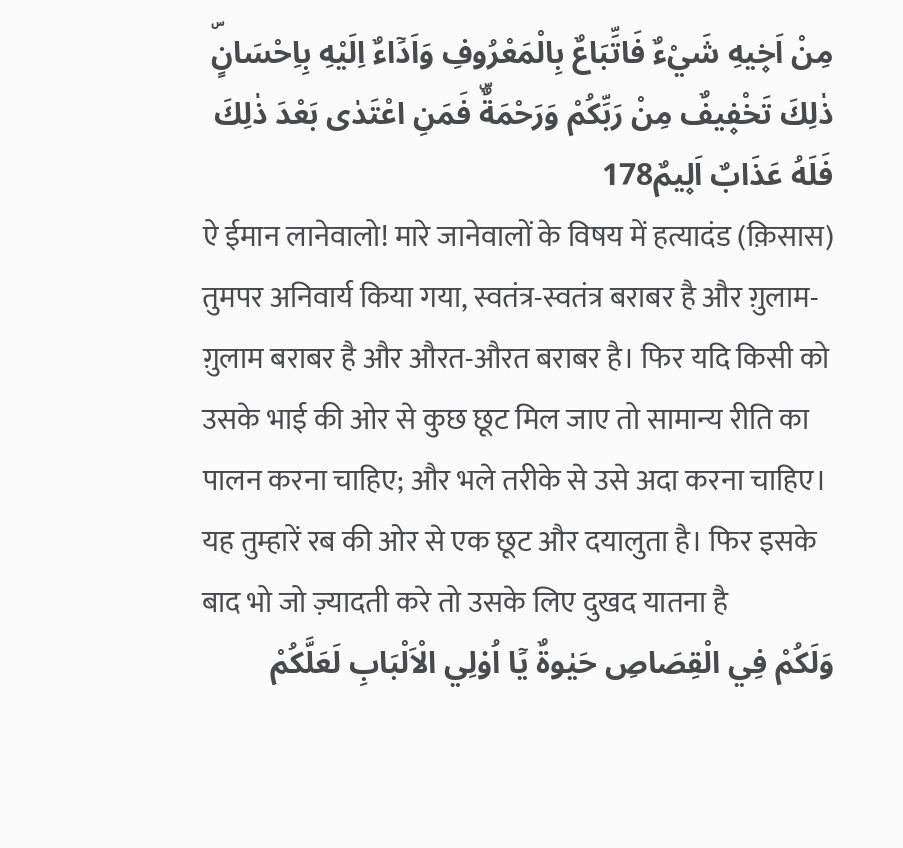مِنْ اَخ۪يهِ شَيْءٌ فَاتِّبَاعٌ بِالْمَعْرُوفِ وَاَدَٓاءٌ اِلَيْهِ بِاِحْسَانٍۜ ذٰلِكَ تَخْف۪يفٌ مِنْ رَبِّكُمْ وَرَحْمَةٌۜ فَمَنِ اعْتَدٰى بَعْدَ ذٰلِكَ فَلَهُ عَذَابٌ اَل۪يمٌ178
ऐ ईमान लानेवालो! मारे जानेवालों के विषय में हत्यादंड (क़िसास) तुमपर अनिवार्य किया गया, स्वतंत्र-स्वतंत्र बराबर है और ग़ुलाम-ग़ुलाम बराबर है और औरत-औरत बराबर है। फिर यदि किसी को उसके भाई की ओर से कुछ छूट मिल जाए तो सामान्य रीति का पालन करना चाहिए; और भले तरीके से उसे अदा करना चाहिए। यह तुम्हारें रब की ओर से एक छूट और दयालुता है। फिर इसके बाद भो जो ज़्यादती करे तो उसके लिए दुखद यातना है
وَلَكُمْ فِي الْقِصَاصِ حَيٰوةٌ يَٓا اُو۬لِي الْاَلْبَابِ لَعَلَّكُمْ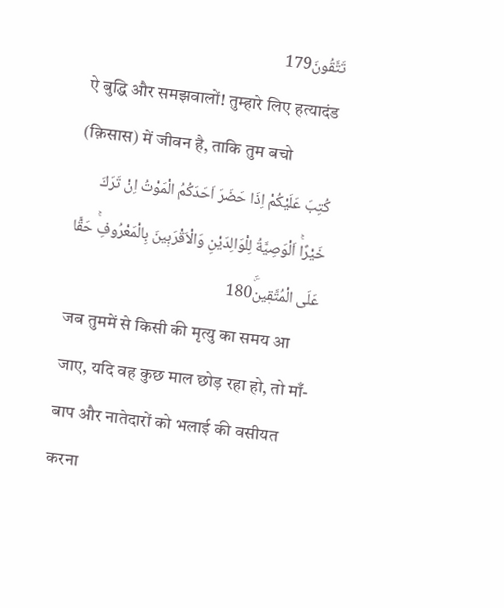تَتَّقُونَ179
ऐ बुद्धि और समझवालों! तुम्हारे लिए हत्यादंड (क़िसास) में जीवन है, ताकि तुम बचो
كُتِبَ عَلَيْكُمْ اِذَا حَضَرَ اَحَدَكُمُ الْمَوْتُ اِنْ تَرَكَ خَيْرًاۚ اَلْوَصِيَّةُ لِلْوَالِدَيْنِ وَالْاَقْرَب۪ينَ بِالْمَعْرُوفِۚ حَقًّا عَلَى الْمُتَّق۪ينَۜ180
जब तुममें से किसी की मृत्यु का समय आ जाए, यदि वह कुछ माल छोड़ रहा हो, तो माँ-बाप और नातेदारों को भलाई की वसीयत करना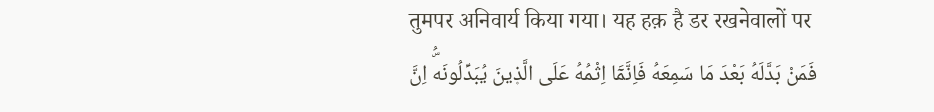तुमपर अनिवार्य किया गया। यह हक़ है डर रखनेवालों पर
فَمَنْ بَدَّلَهُ بَعْدَ مَا سَمِعَهُ فَاِنَّمَٓا اِثْمُهُ عَلَى الَّذ۪ينَ يُبَدِّلُونَهُۜ اِنَّ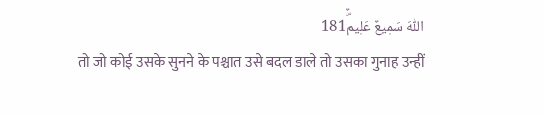اللّٰهَ سَم۪يعٌ عَل۪يمٌۜ181
तो जो कोई उसके सुनने के पश्चात उसे बदल डाले तो उसका गुनाह उन्हीं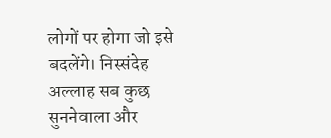लोगों पर होगा जो इसे बदलेंगे। निस्संदेह अल्लाह सब कुछ सुननेवाला और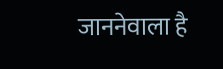जाननेवाला है